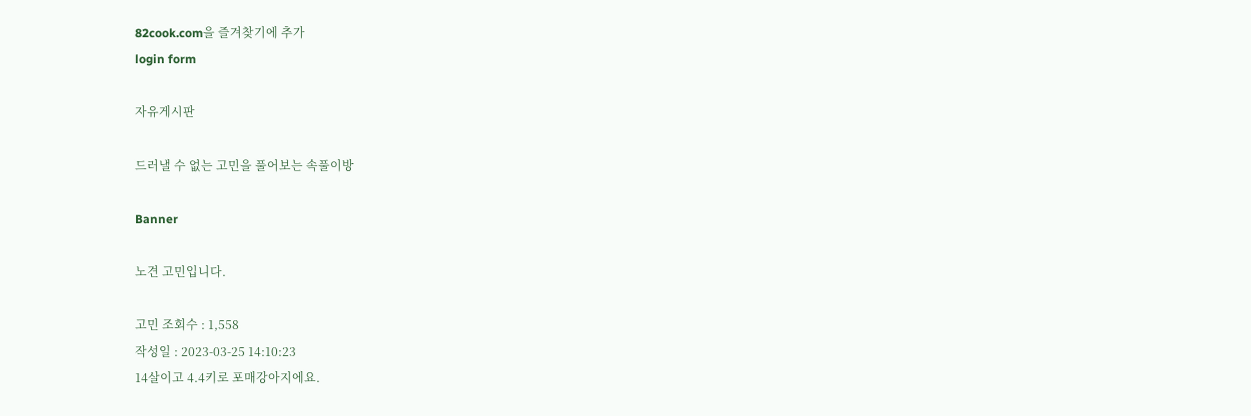82cook.com을 즐겨찾기에 추가
login form

자유게시판

드러낼 수 없는 고민을 풀어보는 속풀이방

Banner

노견 고민입니다.

고민 조회수 : 1,558
작성일 : 2023-03-25 14:10:23
14살이고 4.4키로 포매강아지에요.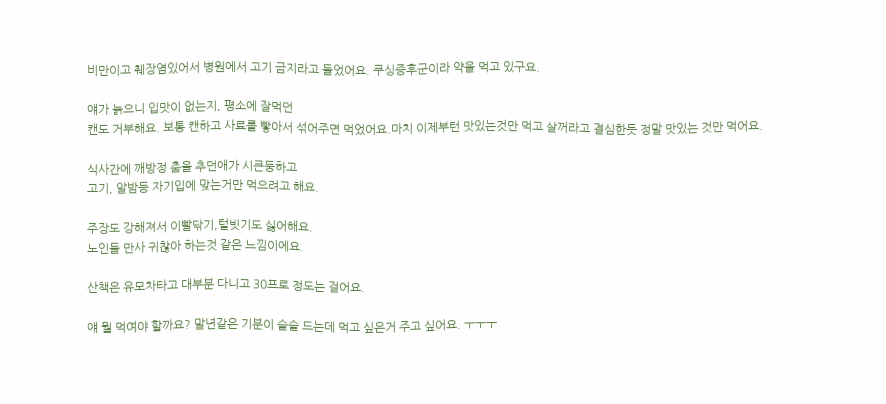비만이고 췌장염있어서 병원에서 고기 금지라고 들었어요. 쿠싱증후군이라 약을 먹고 있구요.

얘가 늙으니 입맛이 없는지, 평소에 잘먹던
캔도 거부해요. 보통 캔하고 사료를 빻아서 섞어주면 먹었어요.마치 이제부턴 맛있는것만 먹고 살꺼라고 결심한듯 정말 맛있는 것만 먹어요.

식사간에 깨방정 춤을 추던애가 시큰둥하고
고기, 알밤등 자기입에 맞는거만 먹으려고 해요.

주장도 강해져서 이빨닦기,털빗기도 싫어해요.
노인들 만사 귀찮아 하는것 같은 느낌이에요.

산책은 유모차타고 대부분 다니고 30프로 정도는 걸어요.

얘 뭘 먹여야 할까요? 말년같은 기분이 슬슬 드는데 먹고 싶은거 주고 싶어요. ㅜㅜㅜ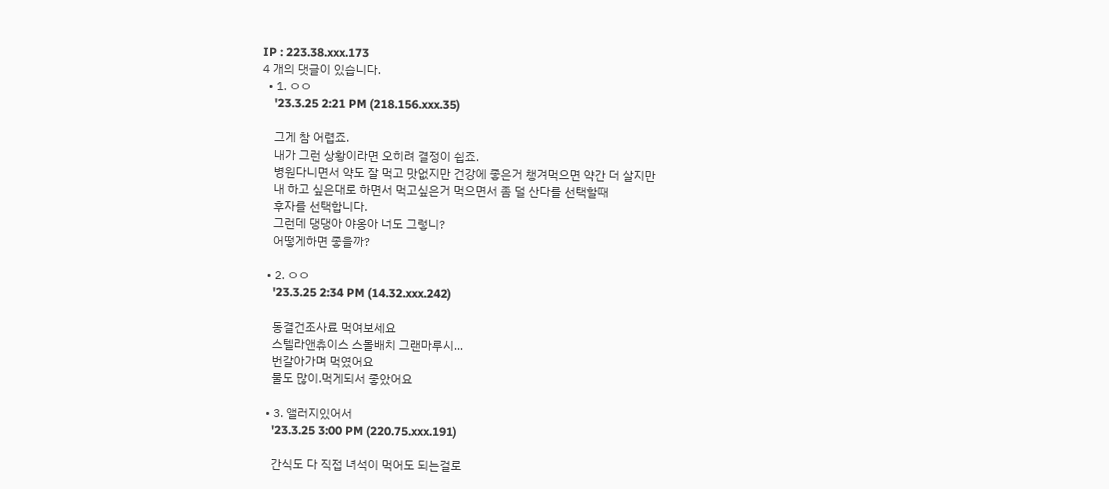IP : 223.38.xxx.173
4 개의 댓글이 있습니다.
  • 1. ㅇㅇ
    '23.3.25 2:21 PM (218.156.xxx.35)

    그게 참 어렵죠.
    내가 그런 상황이라면 오히려 결정이 쉽죠.
    병원다니면서 약도 잘 먹고 맛없지만 건강에 좋은거 챙겨먹으면 약간 더 살지만
    내 하고 싶은대로 하면서 먹고싶은거 먹으면서 좀 덜 산다를 선택할때
    후자를 선택합니다.
    그런데 댕댕아 야옹아 너도 그렇니?
    어떻게하면 좋을까?

  • 2. ㅇㅇ
    '23.3.25 2:34 PM (14.32.xxx.242)

    동결건조사료 먹여보세요
    스텔라앤츄이스 스몰배치 그랜마루시...
    번갈아가며 먹였어요
    물도 많이.먹게되서 좋았어요

  • 3. 앨러지있어서
    '23.3.25 3:00 PM (220.75.xxx.191)

    간식도 다 직접 녀석이 먹어도 되는걸로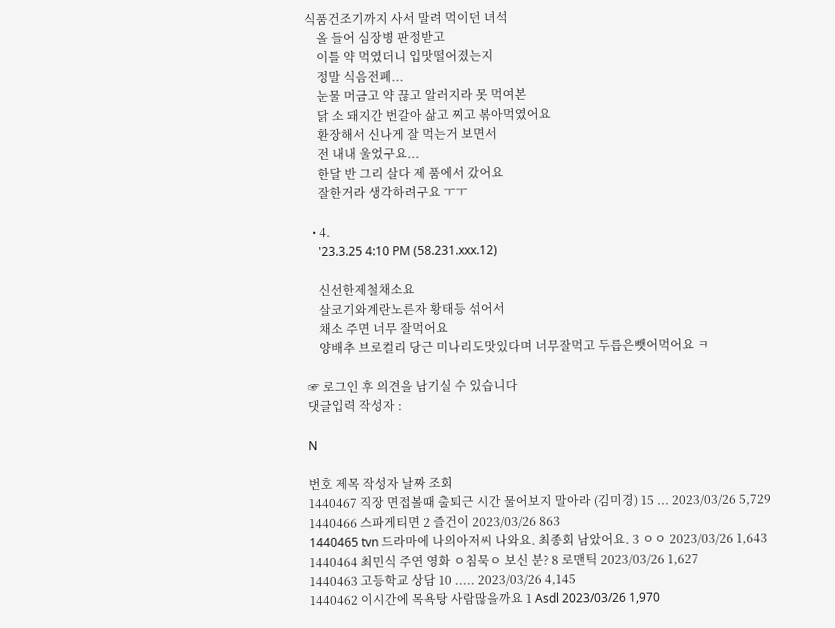식품건조기까지 사서 말려 먹이던 녀석
    올 들어 심장병 판정받고
    이틀 약 먹였더니 입맛떨어졌는지
    정말 식음전폐...
    눈물 머금고 약 끊고 알러지라 못 먹여본
    닭 소 돼지간 번갈아 삶고 찌고 볶아먹였어요
    환장해서 신나게 잘 먹는거 보면서
    전 내내 울었구요...
    한달 반 그리 살다 제 품에서 갔어요
    잘한거라 생각하려구요 ㅜㅜ

  • 4.
    '23.3.25 4:10 PM (58.231.xxx.12)

    신선한제철채소요
    살코기와계란노른자 황태등 섞어서
    채소 주면 너무 잘먹어요
    양배추 브로컬리 당근 미나리도맛있다며 너무잘먹고 두릅은뺏어먹어요 ㅋ

☞ 로그인 후 의견을 남기실 수 있습니다
댓글입력 작성자 :

N

번호 제목 작성자 날짜 조회
1440467 직장 면접볼때 출퇴근 시간 물어보지 말아라 (김미경) 15 ... 2023/03/26 5,729
1440466 스파게티면 2 즐건이 2023/03/26 863
1440465 tvn 드라마에 나의아저씨 나와요. 최종회 남았어요. 3 ㅇㅇ 2023/03/26 1,643
1440464 최민식 주연 영화 ㅇ침묵ㅇ 보신 분? 8 로맨틱 2023/03/26 1,627
1440463 고등학교 상담 10 ..... 2023/03/26 4,145
1440462 이시간에 목욕탕 사람많을까요 1 Asdl 2023/03/26 1,970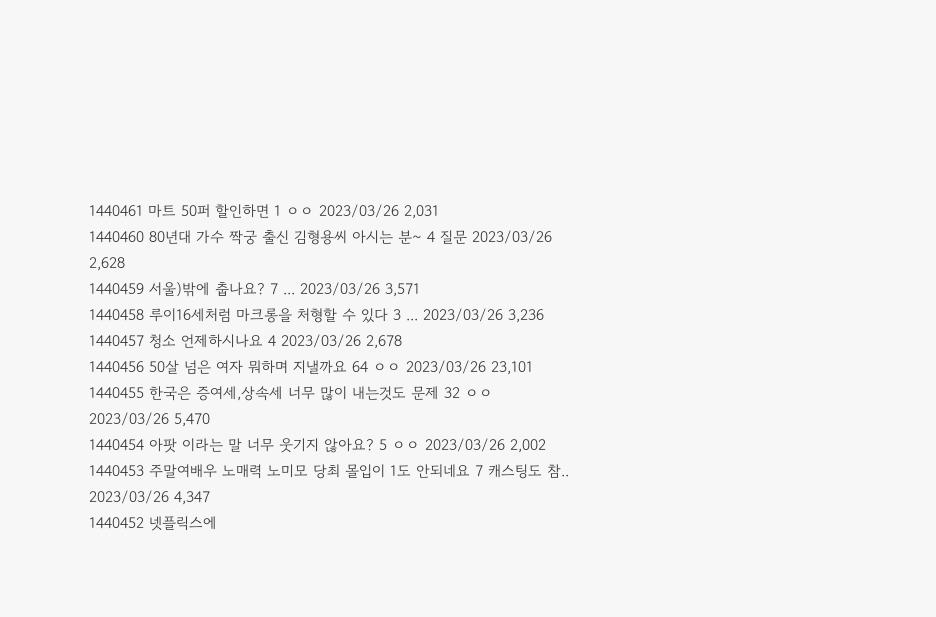1440461 마트 50퍼 할인하면 1 ㅇㅇ 2023/03/26 2,031
1440460 80년대 가수 짝궁 출신 김형용씨 아시는 분~ 4 질문 2023/03/26 2,628
1440459 서울)밖에 춥나요? 7 ... 2023/03/26 3,571
1440458 루이16세처럼 마크롱을 처형할 수 있다 3 ... 2023/03/26 3,236
1440457 청소 언제하시나요 4 2023/03/26 2,678
1440456 50살 넘은 여자 뭐하며 지낼까요 64 ㅇㅇ 2023/03/26 23,101
1440455 한국은 증여세,상속세 너무 많이 내는것도 문제 32 ㅇㅇ 2023/03/26 5,470
1440454 아팟 이라는 말 너무 웃기지 않아요? 5 ㅇㅇ 2023/03/26 2,002
1440453 주말여배우 노매력 노미모 당최 몰입이 1도 안되네요 7 캐스팅도 참.. 2023/03/26 4,347
1440452 넷플릭스에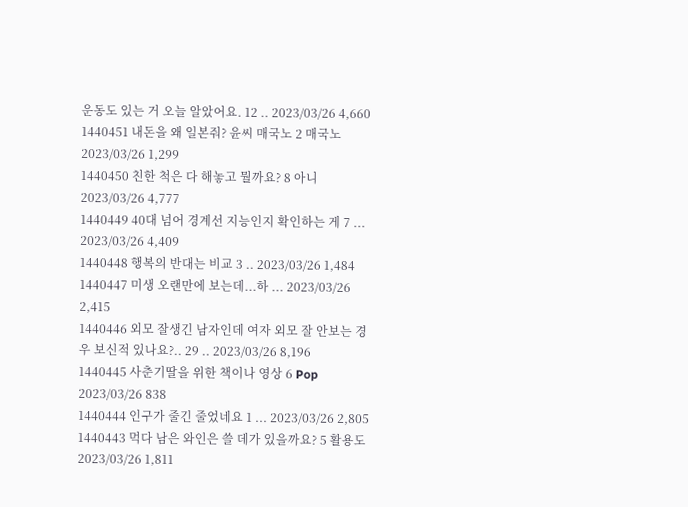운동도 있는 거 오늘 알았어요. 12 .. 2023/03/26 4,660
1440451 내돈을 왜 일본줘? 윤씨 매국노 2 매국노 2023/03/26 1,299
1440450 친한 척은 다 해놓고 뭘까요? 8 아니 2023/03/26 4,777
1440449 40대 넘어 경계선 지능인지 확인하는 게 7 ... 2023/03/26 4,409
1440448 행복의 반대는 비교 3 .. 2023/03/26 1,484
1440447 미생 오랜만에 보는데...하 ... 2023/03/26 2,415
1440446 외모 잘생긴 남자인데 여자 외모 잘 안보는 경우 보신적 있나요?.. 29 .. 2023/03/26 8,196
1440445 사춘기딸을 위한 책이나 영상 6 Pop 2023/03/26 838
1440444 인구가 줄긴 줄었네요 1 ... 2023/03/26 2,805
1440443 먹다 남은 와인은 쓸 데가 있을까요? 5 활용도 2023/03/26 1,811